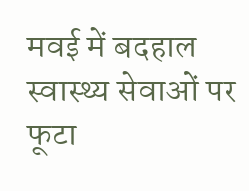मवई में बदहाल स्वास्थ्य सेवाओं पर फूटा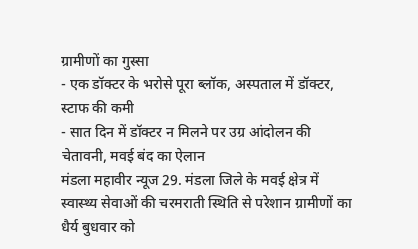ग्रामीणों का गुस्सा
- एक डॉक्टर के भरोसे पूरा ब्लॉक, अस्पताल में डॉक्टर, स्टाफ की कमी
- सात दिन में डॉक्टर न मिलने पर उग्र आंदोलन की चेतावनी, मवई बंद का ऐलान
मंडला महावीर न्यूज 29. मंडला जिले के मवई क्षेत्र में स्वास्थ्य सेवाओं की चरमराती स्थिति से परेशान ग्रामीणों का धैर्य बुधवार को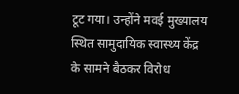टूट गया। उन्होंने मवई मुख्यालय स्थित सामुदायिक स्वास्थ्य केंद्र के सामने बैठकर विरोध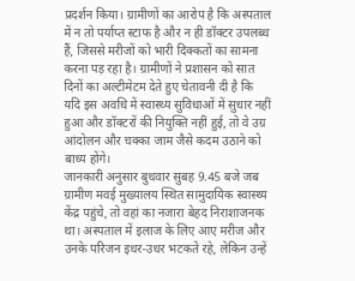प्रदर्शन किया। ग्रामीणों का आरोप है कि अस्पताल में न तो पर्याप्त स्टाफ है और न ही डॉक्टर उपलब्ध हैं, जिससे मरीजों को भारी दिक्कतों का सामना करना पड़ रहा है। ग्रामीणों ने प्रशासन को सात दिनों का अल्टीमेटम देते हुए चेतावनी दी है कि यदि इस अवधि में स्वास्थ्य सुविधाओं में सुधार नहीं हुआ और डॉक्टरों की नियुक्ति नहीं हुई, तो वे उग्र आंदोलन और चक्का जाम जैसे कदम उठाने को बाध्य होंगे।
जानकारी अनुसार बुधवार सुबह 9.45 बजे जब ग्रामीण मवई मुख्यालय स्थित सामुदायिक स्वास्थ्य केंद्र पहुंचे, तो वहां का नजारा बेहद निराशाजनक था। अस्पताल में इलाज के लिए आए मरीज और उनके परिजन इधर-उधर भटकते रहे, लेकिन उन्हें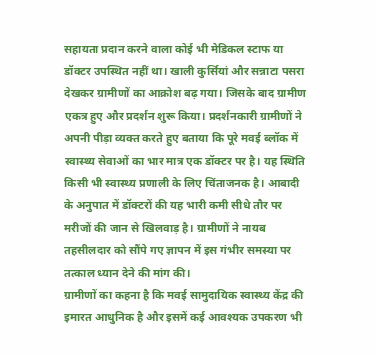सहायता प्रदान करने वाला कोई भी मेडिकल स्टाफ या डॉक्टर उपस्थित नहीं था। खाली कुर्सियां और सन्नाटा पसरा देखकर ग्रामीणों का आक्रोश बढ़ गया। जिसके बाद ग्रामीण एकत्र हुए और प्रदर्शन शुरू किया। प्रदर्शनकारी ग्रामीणों ने अपनी पीड़ा व्यक्त करते हुए बताया कि पूरे मवई ब्लॉक में स्वास्थ्य सेवाओं का भार मात्र एक डॉक्टर पर है। यह स्थिति किसी भी स्वास्थ्य प्रणाली के लिए चिंताजनक है। आबादी के अनुपात में डॉक्टरों की यह भारी कमी सीधे तौर पर मरीजों की जान से खिलवाड़ है। ग्रामीणों ने नायब तहसीलदार को सौंपे गए ज्ञापन में इस गंभीर समस्या पर तत्काल ध्यान देने की मांग की।
ग्रामीणों का कहना है कि मवई सामुदायिक स्वास्थ्य केंद्र की इमारत आधुनिक है और इसमें कई आवश्यक उपकरण भी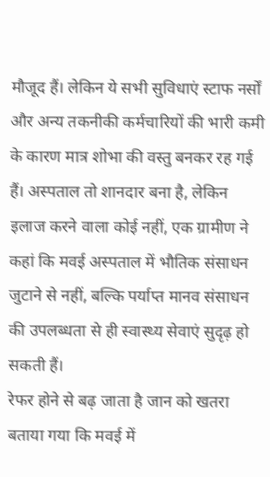मौजूद हैं। लेकिन ये सभी सुविधाएं स्टाफ नर्सों और अन्य तकनीकी कर्मचारियों की भारी कमी के कारण मात्र शोभा की वस्तु बनकर रह गई हैं। अस्पताल तो शानदार बना है, लेकिन इलाज करने वाला कोई नहीं, एक ग्रामीण ने कहां कि मवई अस्पताल में भौतिक संसाधन जुटाने से नहीं, बल्कि पर्याप्त मानव संसाधन की उपलब्धता से ही स्वास्थ्य सेवाएं सुदृढ़ हो सकती हैं।
रेफर होने से बढ़ जाता है जान को खतरा
बताया गया कि मवई में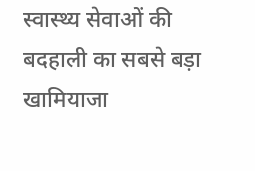स्वास्थ्य सेवाओं की बदहाली का सबसे बड़ा खामियाजा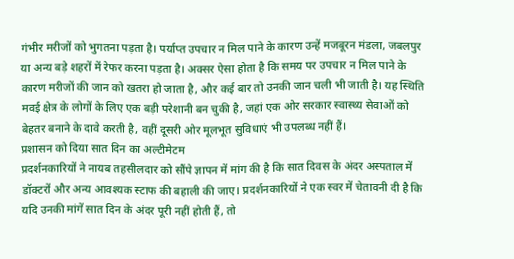गंभीर मरीजों को भुगतना पड़ता है। पर्याप्त उपचार न मिल पाने के कारण उन्हें मजबूरन मंडला, जबलपुर या अन्य बड़े शहरों में रेफर करना पड़ता है। अक्सर ऐसा होता है कि समय पर उपचार न मिल पाने के कारण मरीजों की जान को खतरा हो जाता है, और कई बार तो उनकी जान चली भी जाती है। यह स्थिति मवई क्षेत्र के लोगों के लिए एक बड़ी परेशानी बन चुकी है, जहां एक ओर सरकार स्वास्थ्य सेवाओं को बेहतर बनाने के दावे करती है, वहीं दूसरी ओर मूलभूत सुविधाएं भी उपलब्ध नहीं हैं।
प्रशासन को दिया सात दिन का अल्टीमेटम
प्रदर्शनकारियों ने नायब तहसीलदार को सौंपे ज्ञापन में मांग की है कि सात दिवस के अंदर अस्पताल में डॉक्टरों और अन्य आवश्यक स्टाफ की बहाली की जाए। प्रदर्शनकारियों ने एक स्वर में चेतावनी दी है कि यदि उनकी मांगें सात दिन के अंदर पूरी नहीं होती हैं, तो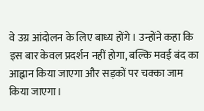वे उग्र आंदोलन के लिए बाध्य होंगे। उन्होंने कहा कि इस बार केवल प्रदर्शन नहीं होगा, बल्कि मवई बंद का आह्वान किया जाएगा और सड़कों पर चक्का जाम किया जाएगा।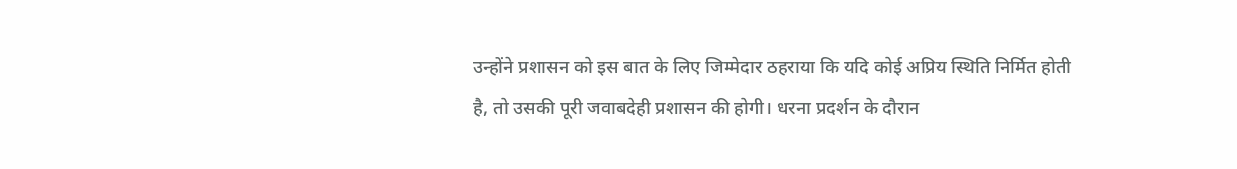उन्होंने प्रशासन को इस बात के लिए जिम्मेदार ठहराया कि यदि कोई अप्रिय स्थिति निर्मित होती है, तो उसकी पूरी जवाबदेही प्रशासन की होगी। धरना प्रदर्शन के दौरान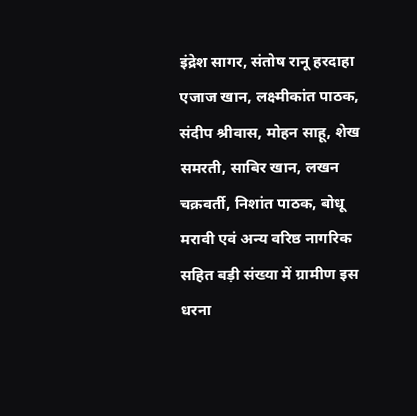इंद्रेश सागर, संतोष रानू हरदाहा एजाज खान, लक्ष्मीकांत पाठक, संदीप श्रीवास, मोहन साहू, शेख समरती, साबिर खान, लखन चक्रवर्ती, निशांत पाठक, बोधू मरावी एवं अन्य वरिष्ठ नागरिक सहित बड़ी संख्या में ग्रामीण इस धरना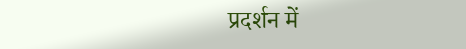प्रदर्शन में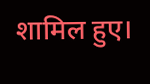शामिल हुए।